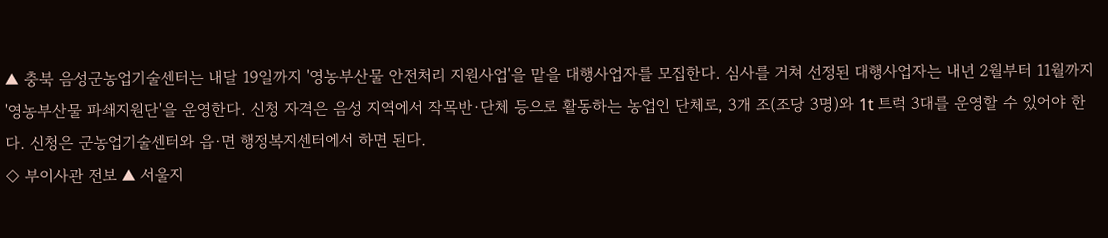▲ 충북 음성군농업기술센터는 내달 19일까지 '영농부산물 안전처리 지원사업'을 맡을 대행사업자를 모집한다. 심사를 거쳐 선정된 대행사업자는 내년 2월부터 11월까지 '영농부산물 파쇄지원단'을 운영한다. 신청 자격은 음성 지역에서 작목반·단체 등으로 활동하는 농업인 단체로, 3개 조(조당 3명)와 1t 트럭 3대를 운영할 수 있어야 한다. 신청은 군농업기술센터와 읍·면 행정복지센터에서 하면 된다.
◇ 부이사관 전보 ▲ 서울지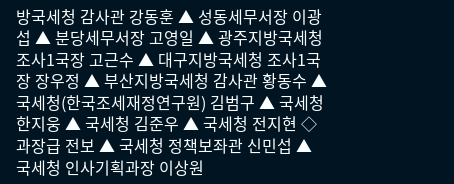방국세청 감사관 강동훈 ▲ 성동세무서장 이광섭 ▲ 분당세무서장 고영일 ▲ 광주지방국세청 조사1국장 고근수 ▲ 대구지방국세청 조사1국장 장우정 ▲ 부산지방국세청 감사관 황동수 ▲ 국세청(한국조세재정연구원) 김범구 ▲ 국세청 한지웅 ▲ 국세청 김준우 ▲ 국세청 전지현 ◇ 과장급 전보 ▲ 국세청 정책보좌관 신민섭 ▲ 국세청 인사기획과장 이상원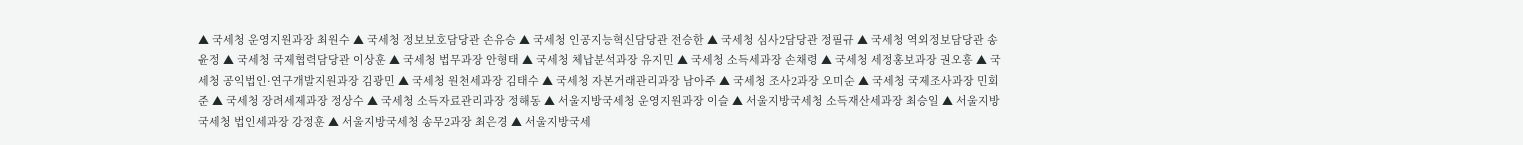▲ 국세청 운영지원과장 최원수 ▲ 국세청 정보보호담당관 손유승 ▲ 국세청 인공지능혁신담당관 전승한 ▲ 국세청 심사2담당관 정필규 ▲ 국세청 역외정보담당관 송윤정 ▲ 국세청 국제협력담당관 이상훈 ▲ 국세청 법무과장 안형태 ▲ 국세청 체납분석과장 유지민 ▲ 국세청 소득세과장 손채령 ▲ 국세청 세정홍보과장 권오흥 ▲ 국세청 공익법인·연구개발지원과장 김광민 ▲ 국세청 원천세과장 김태수 ▲ 국세청 자본거래관리과장 남아주 ▲ 국세청 조사2과장 오미순 ▲ 국세청 국제조사과장 민회준 ▲ 국세청 장려세제과장 정상수 ▲ 국세청 소득자료관리과장 정해동 ▲ 서울지방국세청 운영지원과장 이슬 ▲ 서울지방국세청 소득재산세과장 최승일 ▲ 서울지방국세청 법인세과장 강정훈 ▲ 서울지방국세청 송무2과장 최은경 ▲ 서울지방국세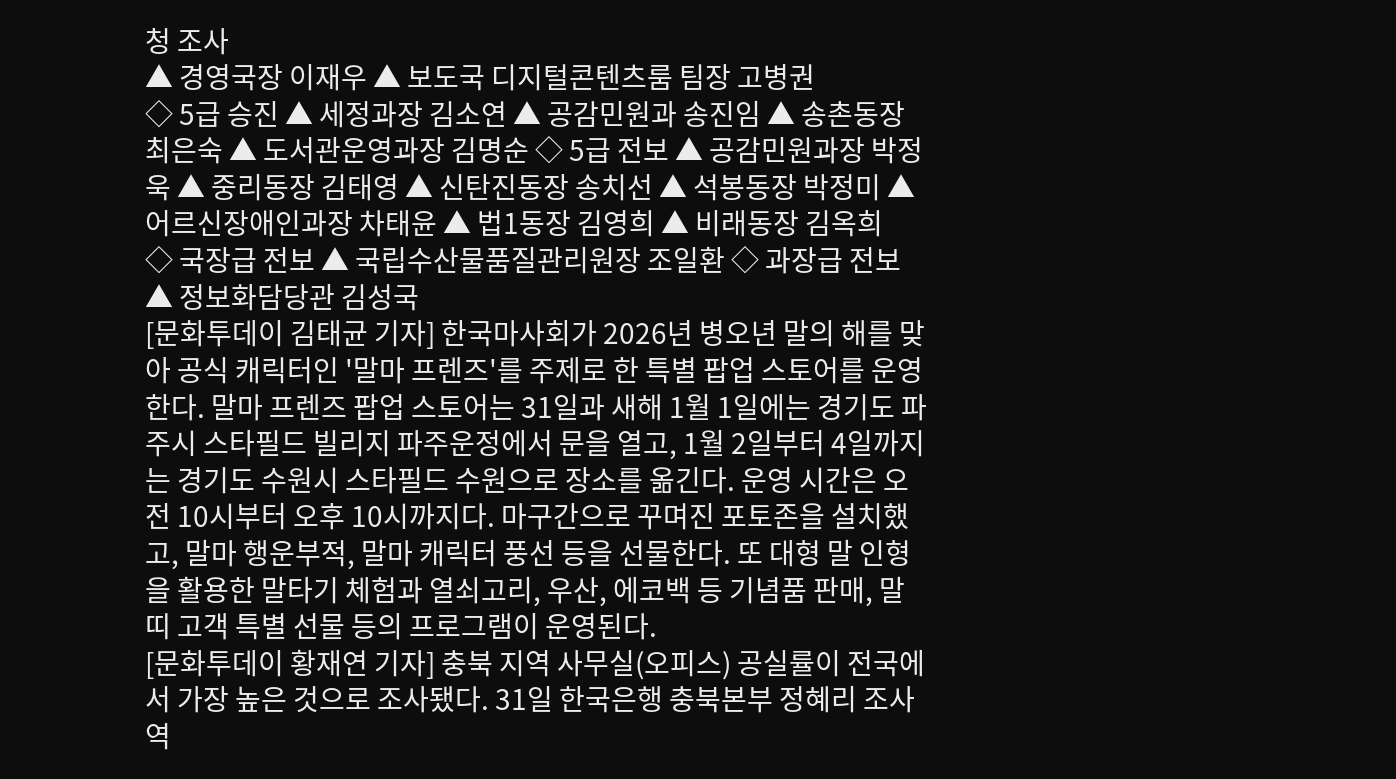청 조사
▲ 경영국장 이재우 ▲ 보도국 디지털콘텐츠룸 팀장 고병권
◇ 5급 승진 ▲ 세정과장 김소연 ▲ 공감민원과 송진임 ▲ 송촌동장 최은숙 ▲ 도서관운영과장 김명순 ◇ 5급 전보 ▲ 공감민원과장 박정욱 ▲ 중리동장 김태영 ▲ 신탄진동장 송치선 ▲ 석봉동장 박정미 ▲ 어르신장애인과장 차태윤 ▲ 법1동장 김영희 ▲ 비래동장 김옥희
◇ 국장급 전보 ▲ 국립수산물품질관리원장 조일환 ◇ 과장급 전보 ▲ 정보화담당관 김성국
[문화투데이 김태균 기자] 한국마사회가 2026년 병오년 말의 해를 맞아 공식 캐릭터인 '말마 프렌즈'를 주제로 한 특별 팝업 스토어를 운영한다. 말마 프렌즈 팝업 스토어는 31일과 새해 1월 1일에는 경기도 파주시 스타필드 빌리지 파주운정에서 문을 열고, 1월 2일부터 4일까지는 경기도 수원시 스타필드 수원으로 장소를 옮긴다. 운영 시간은 오전 10시부터 오후 10시까지다. 마구간으로 꾸며진 포토존을 설치했고, 말마 행운부적, 말마 캐릭터 풍선 등을 선물한다. 또 대형 말 인형을 활용한 말타기 체험과 열쇠고리, 우산, 에코백 등 기념품 판매, 말띠 고객 특별 선물 등의 프로그램이 운영된다.
[문화투데이 황재연 기자] 충북 지역 사무실(오피스) 공실률이 전국에서 가장 높은 것으로 조사됐다. 31일 한국은행 충북본부 정혜리 조사역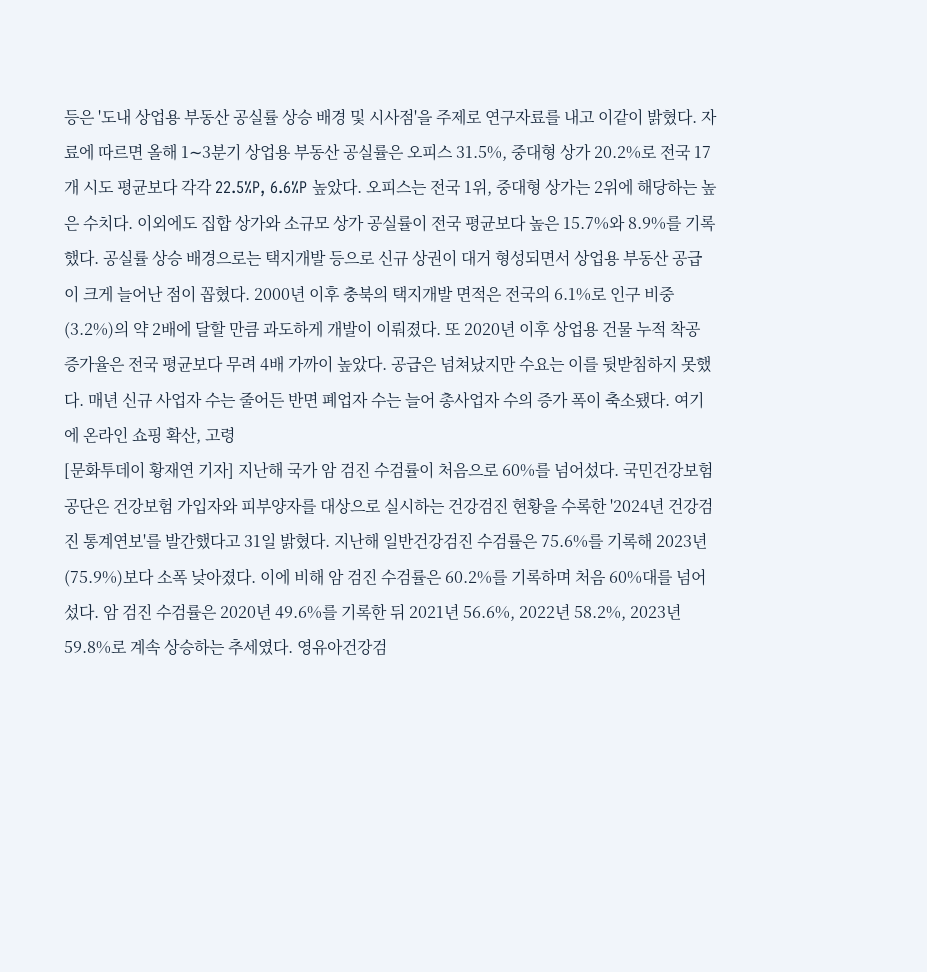등은 '도내 상업용 부동산 공실률 상승 배경 및 시사점'을 주제로 연구자료를 내고 이같이 밝혔다. 자료에 따르면 올해 1∼3분기 상업용 부동산 공실률은 오피스 31.5%, 중대형 상가 20.2%로 전국 17개 시도 평균보다 각각 22.5%P, 6.6%P 높았다. 오피스는 전국 1위, 중대형 상가는 2위에 해당하는 높은 수치다. 이외에도 집합 상가와 소규모 상가 공실률이 전국 평균보다 높은 15.7%와 8.9%를 기록했다. 공실률 상승 배경으로는 택지개발 등으로 신규 상권이 대거 형성되면서 상업용 부동산 공급이 크게 늘어난 점이 꼽혔다. 2000년 이후 충북의 택지개발 면적은 전국의 6.1%로 인구 비중(3.2%)의 약 2배에 달할 만큼 과도하게 개발이 이뤄졌다. 또 2020년 이후 상업용 건물 누적 착공 증가율은 전국 평균보다 무려 4배 가까이 높았다. 공급은 넘쳐났지만 수요는 이를 뒷받침하지 못했다. 매년 신규 사업자 수는 줄어든 반면 폐업자 수는 늘어 총사업자 수의 증가 폭이 축소됐다. 여기에 온라인 쇼핑 확산, 고령
[문화투데이 황재연 기자] 지난해 국가 암 검진 수검률이 처음으로 60%를 넘어섰다. 국민건강보험공단은 건강보험 가입자와 피부양자를 대상으로 실시하는 건강검진 현황을 수록한 '2024년 건강검진 통계연보'를 발간했다고 31일 밝혔다. 지난해 일반건강검진 수검률은 75.6%를 기록해 2023년(75.9%)보다 소폭 낮아졌다. 이에 비해 암 검진 수검률은 60.2%를 기록하며 처음 60%대를 넘어섰다. 암 검진 수검률은 2020년 49.6%를 기록한 뒤 2021년 56.6%, 2022년 58.2%, 2023년 59.8%로 계속 상승하는 추세였다. 영유아건강검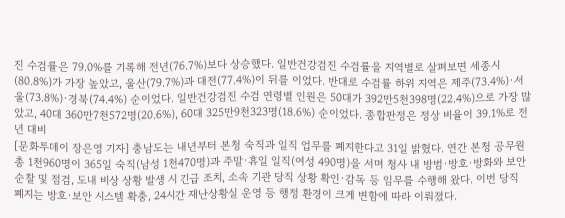진 수검률은 79.0%를 기록해 전년(76.7%)보다 상승했다. 일반건강검진 수검률을 지역별로 살펴보면 세종시(80.8%)가 가장 높았고, 울산(79.7%)과 대전(77.4%)이 뒤를 이었다. 반대로 수검률 하위 지역은 제주(73.4%)·서울(73.8%)·경북(74.4%) 순이었다. 일반건강검진 수검 연령별 인원은 50대가 392만5천398명(22.4%)으로 가장 많았고, 40대 360만7천572명(20.6%), 60대 325만9천323명(18.6%) 순이었다. 종합판정은 정상 비율이 39.1%로 전년 대비
[문화투데이 장은영 기자] 충남도는 내년부터 본청 숙직과 일직 업무를 폐지한다고 31일 밝혔다. 연간 본청 공무원 총 1천960명이 365일 숙직(남성 1천470명)과 주말·휴일 일직(여성 490명)을 서며 청사 내 방범·방호·방화와 보안 순찰 및 점검, 도내 비상 상황 발생 시 긴급 조치, 소속 기관 당직 상황 확인·감독 등 임무를 수행해 왔다. 이번 당직 폐지는 방호·보안 시스템 확충, 24시간 재난상황실 운영 등 행정 환경이 크게 변함에 따라 이뤄졌다.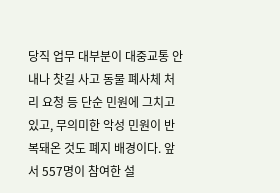당직 업무 대부분이 대중교통 안내나 찻길 사고 동물 폐사체 처리 요청 등 단순 민원에 그치고 있고, 무의미한 악성 민원이 반복돼온 것도 폐지 배경이다. 앞서 557명이 참여한 설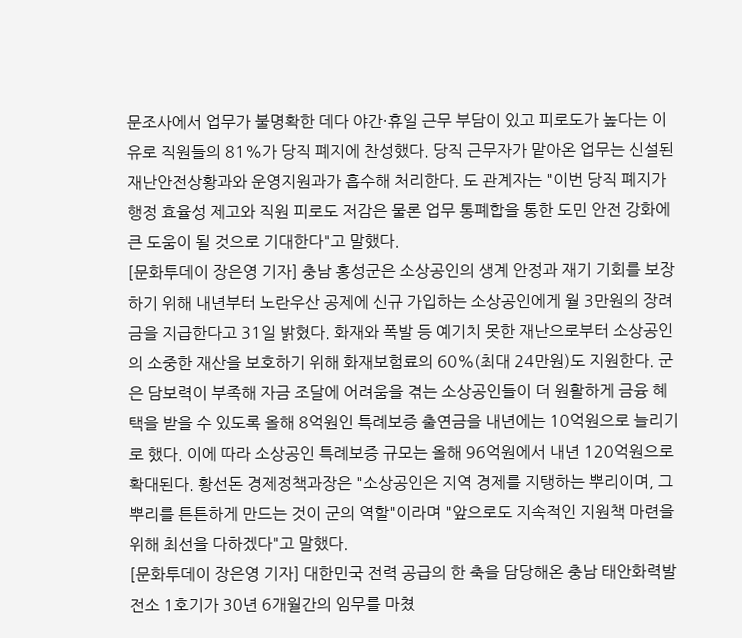문조사에서 업무가 불명확한 데다 야간·휴일 근무 부담이 있고 피로도가 높다는 이유로 직원들의 81%가 당직 폐지에 찬성했다. 당직 근무자가 맡아온 업무는 신설된 재난안전상황과와 운영지원과가 흡수해 처리한다. 도 관계자는 "이번 당직 폐지가 행정 효율성 제고와 직원 피로도 저감은 물론 업무 통폐합을 통한 도민 안전 강화에 큰 도움이 될 것으로 기대한다"고 말했다.
[문화투데이 장은영 기자] 충남 홍성군은 소상공인의 생계 안정과 재기 기회를 보장하기 위해 내년부터 노란우산 공제에 신규 가입하는 소상공인에게 월 3만원의 장려금을 지급한다고 31일 밝혔다. 화재와 폭발 등 예기치 못한 재난으로부터 소상공인의 소중한 재산을 보호하기 위해 화재보험료의 60%(최대 24만원)도 지원한다. 군은 담보력이 부족해 자금 조달에 어려움을 겪는 소상공인들이 더 원활하게 금융 혜택을 받을 수 있도록 올해 8억원인 특례보증 출연금을 내년에는 10억원으로 늘리기로 했다. 이에 따라 소상공인 특례보증 규모는 올해 96억원에서 내년 120억원으로 확대된다. 황선돈 경제정책과장은 "소상공인은 지역 경제를 지탱하는 뿌리이며, 그 뿌리를 튼튼하게 만드는 것이 군의 역할"이라며 "앞으로도 지속적인 지원책 마련을 위해 최선을 다하겠다"고 말했다.
[문화투데이 장은영 기자] 대한민국 전력 공급의 한 축을 담당해온 충남 태안화력발전소 1호기가 30년 6개월간의 임무를 마쳤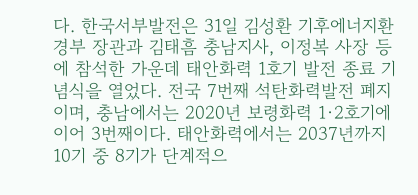다. 한국서부발전은 31일 김성환 기후에너지환경부 장관과 김태흠 충남지사, 이정복 사장 등에 참석한 가운데 태안화력 1호기 발전 종료 기념식을 열었다. 전국 7번째 석탄화력발전 폐지이며, 충남에서는 2020년 보령화력 1·2호기에 이어 3번째이다. 태안화력에서는 2037년까지 10기 중 8기가 단계적으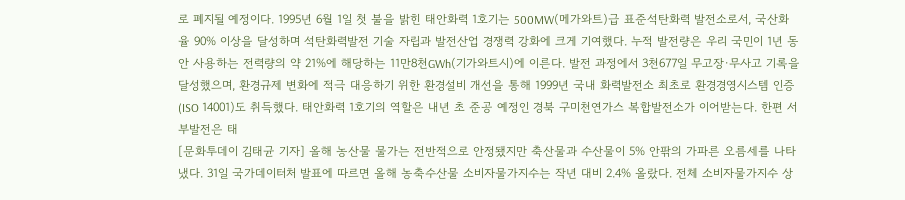로 폐지될 예정이다. 1995년 6월 1일 첫 불을 밝힌 태안화력 1호기는 500MW(메가와트)급 표준석탄화력 발전소로서, 국산화율 90% 이상을 달성하며 석탄화력발전 기술 자립과 발전산업 경쟁력 강화에 크게 기여했다. 누적 발전량은 우리 국민이 1년 동안 사용하는 전력량의 약 21%에 해당하는 11만8천GWh(기가와트시)에 이른다. 발전 과정에서 3천677일 무고장·무사고 기록을 달성했으며, 환경규제 변화에 적극 대응하기 위한 환경설비 개선을 통해 1999년 국내 화력발전소 최초로 환경경영시스템 인증(ISO 14001)도 취득했다. 태안화력 1호기의 역할은 내년 초 준공 예정인 경북 구미천연가스 복합발전소가 이어받는다. 한편 서부발전은 태
[문화투데이 김태균 기자] 올해 농산물 물가는 전반적으로 안정됐지만 축산물과 수산물이 5% 안팎의 가파른 오름세를 나타냈다. 31일 국가데이터처 발표에 따르면 올해 농축수산물 소비자물가지수는 작년 대비 2.4% 올랐다. 전체 소비자물가지수 상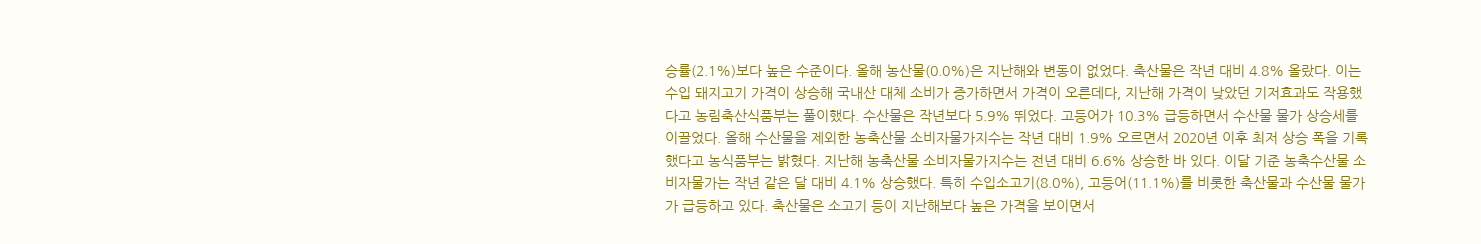승률(2.1%)보다 높은 수준이다. 올해 농산물(0.0%)은 지난해와 변동이 없었다. 축산물은 작년 대비 4.8% 올랐다. 이는 수입 돼지고기 가격이 상승해 국내산 대체 소비가 증가하면서 가격이 오른데다, 지난해 가격이 낮았던 기저효과도 작용했다고 농림축산식품부는 풀이했다. 수산물은 작년보다 5.9% 뛰었다. 고등어가 10.3% 급등하면서 수산물 물가 상승세를 이끌었다. 올해 수산물을 제외한 농축산물 소비자물가지수는 작년 대비 1.9% 오르면서 2020년 이후 최저 상승 폭을 기록했다고 농식품부는 밝혔다. 지난해 농축산물 소비자물가지수는 전년 대비 6.6% 상승한 바 있다. 이달 기준 농축수산물 소비자물가는 작년 같은 달 대비 4.1% 상승했다. 특히 수입소고기(8.0%), 고등어(11.1%)를 비롯한 축산물과 수산물 물가가 급등하고 있다. 축산물은 소고기 등이 지난해보다 높은 가격을 보이면서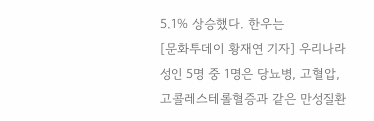5.1% 상승했다. 한우는
[문화투데이 황재연 기자] 우리나라 성인 5명 중 1명은 당뇨병, 고혈압, 고콜레스테롤혈증과 같은 만성질환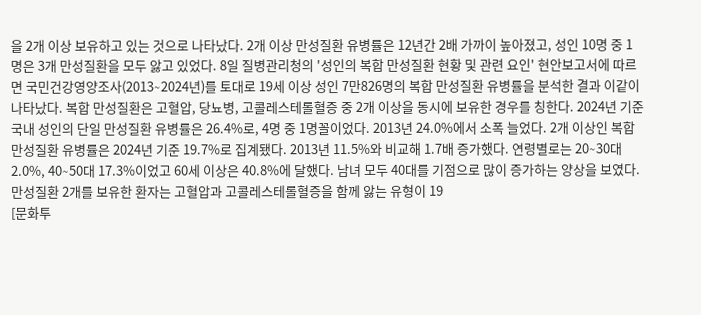을 2개 이상 보유하고 있는 것으로 나타났다. 2개 이상 만성질환 유병률은 12년간 2배 가까이 높아졌고, 성인 10명 중 1명은 3개 만성질환을 모두 앓고 있었다. 8일 질병관리청의 '성인의 복합 만성질환 현황 및 관련 요인' 현안보고서에 따르면 국민건강영양조사(2013∼2024년)를 토대로 19세 이상 성인 7만826명의 복합 만성질환 유병률을 분석한 결과 이같이 나타났다. 복합 만성질환은 고혈압, 당뇨병, 고콜레스테롤혈증 중 2개 이상을 동시에 보유한 경우를 칭한다. 2024년 기준 국내 성인의 단일 만성질환 유병률은 26.4%로, 4명 중 1명꼴이었다. 2013년 24.0%에서 소폭 늘었다. 2개 이상인 복합 만성질환 유병률은 2024년 기준 19.7%로 집계됐다. 2013년 11.5%와 비교해 1.7배 증가했다. 연령별로는 20∼30대 2.0%, 40∼50대 17.3%이었고 60세 이상은 40.8%에 달했다. 남녀 모두 40대를 기점으로 많이 증가하는 양상을 보였다. 만성질환 2개를 보유한 환자는 고혈압과 고콜레스테롤혈증을 함께 앓는 유형이 19
[문화투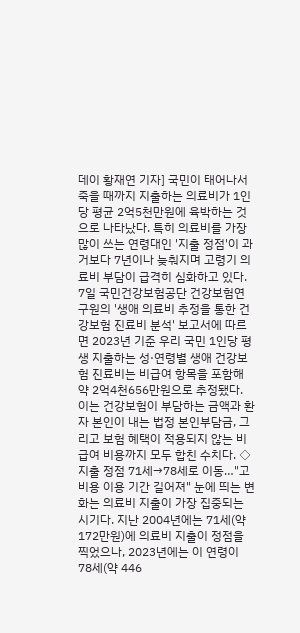데이 황재연 기자] 국민이 태어나서 죽을 때까지 지출하는 의료비가 1인당 평균 2억5천만원에 육박하는 것으로 나타났다. 특히 의료비를 가장 많이 쓰는 연령대인 '지출 정점'이 과거보다 7년이나 늦춰지며 고령기 의료비 부담이 급격히 심화하고 있다. 7일 국민건강보험공단 건강보험연구원의 '생애 의료비 추정을 통한 건강보험 진료비 분석' 보고서에 따르면 2023년 기준 우리 국민 1인당 평생 지출하는 성·연령별 생애 건강보험 진료비는 비급여 항목을 포함해 약 2억4천656만원으로 추정됐다. 이는 건강보험이 부담하는 금액과 환자 본인이 내는 법정 본인부담금, 그리고 보험 혜택이 적용되지 않는 비급여 비용까지 모두 합친 수치다. ◇ 지출 정점 71세→78세로 이동…"고비용 이용 기간 길어져" 눈에 띄는 변화는 의료비 지출이 가장 집중되는 시기다. 지난 2004년에는 71세(약 172만원)에 의료비 지출이 정점을 찍었으나, 2023년에는 이 연령이 78세(약 446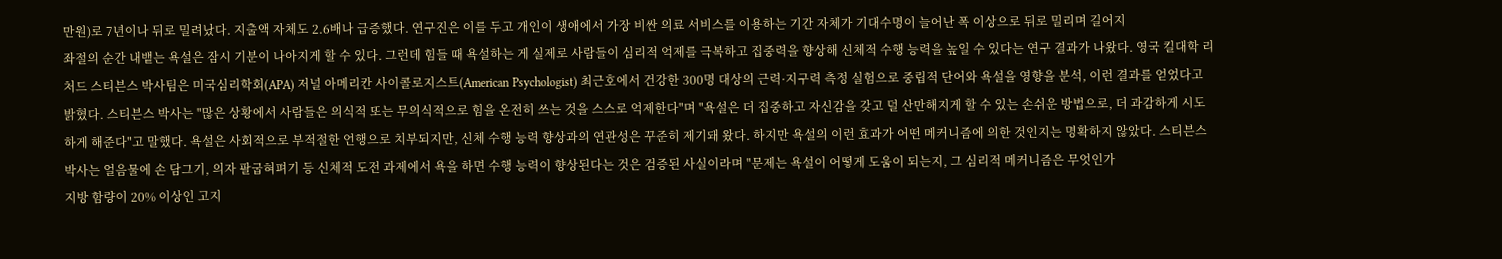만원)로 7년이나 뒤로 밀려났다. 지출액 자체도 2.6배나 급증했다. 연구진은 이를 두고 개인이 생애에서 가장 비싼 의료 서비스를 이용하는 기간 자체가 기대수명이 늘어난 폭 이상으로 뒤로 밀리며 길어지
좌절의 순간 내뱉는 욕설은 잠시 기분이 나아지게 할 수 있다. 그런데 힘들 때 욕설하는 게 실제로 사람들이 심리적 억제를 극복하고 집중력을 향상해 신체적 수행 능력을 높일 수 있다는 연구 결과가 나왔다. 영국 킬대학 리처드 스티븐스 박사팀은 미국심리학회(APA) 저널 아메리칸 사이콜로지스트(American Psychologist) 최근호에서 건강한 300명 대상의 근력·지구력 측정 실험으로 중립적 단어와 욕설을 영향을 분석, 이런 결과를 얻었다고 밝혔다. 스티븐스 박사는 "많은 상황에서 사람들은 의식적 또는 무의식적으로 힘을 온전히 쓰는 것을 스스로 억제한다"며 "욕설은 더 집중하고 자신감을 갖고 덜 산만해지게 할 수 있는 손쉬운 방법으로, 더 과감하게 시도하게 해준다"고 말했다. 욕설은 사회적으로 부적절한 언행으로 치부되지만, 신체 수행 능력 향상과의 연관성은 꾸준히 제기돼 왔다. 하지만 욕설의 이런 효과가 어떤 메커니즘에 의한 것인지는 명확하지 않았다. 스티븐스 박사는 얼음물에 손 담그기, 의자 팔굽혀펴기 등 신체적 도전 과제에서 욕을 하면 수행 능력이 향상된다는 것은 검증된 사실이라며 "문제는 욕설이 어떻게 도움이 되는지, 그 심리적 메커니즘은 무엇인가
지방 함량이 20% 이상인 고지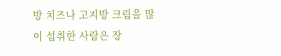방 치즈나 고지방 크림을 많이 섭취한 사람은 장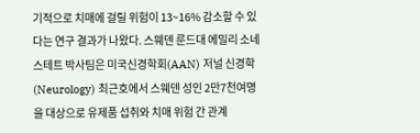기적으로 치매에 걸릴 위험이 13~16% 감소할 수 있다는 연구 결과가 나왔다. 스웨덴 룬드대 에밀리 소네스테트 박사팀은 미국신경학회(AAN) 저널 신경학(Neurology) 최근호에서 스웨덴 성인 2만7천여명을 대상으로 유제품 섭취와 치매 위험 간 관계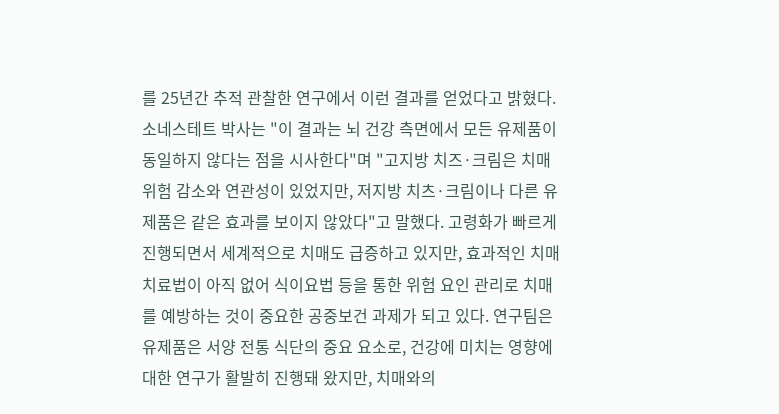를 25년간 추적 관찰한 연구에서 이런 결과를 얻었다고 밝혔다. 소네스테트 박사는 "이 결과는 뇌 건강 측면에서 모든 유제품이 동일하지 않다는 점을 시사한다"며 "고지방 치즈·크림은 치매 위험 감소와 연관성이 있었지만, 저지방 치츠·크림이나 다른 유제품은 같은 효과를 보이지 않았다"고 말했다. 고령화가 빠르게 진행되면서 세계적으로 치매도 급증하고 있지만, 효과적인 치매 치료법이 아직 없어 식이요법 등을 통한 위험 요인 관리로 치매를 예방하는 것이 중요한 공중보건 과제가 되고 있다. 연구팀은 유제품은 서양 전통 식단의 중요 요소로, 건강에 미치는 영향에 대한 연구가 활발히 진행돼 왔지만, 치매와의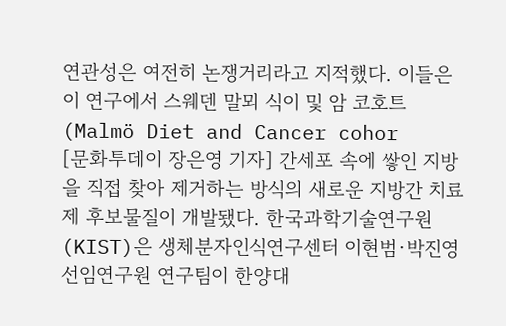연관성은 여전히 논쟁거리라고 지적했다. 이들은 이 연구에서 스웨덴 말뫼 식이 및 암 코호트(Malmö Diet and Cancer cohor
[문화투데이 장은영 기자] 간세포 속에 쌓인 지방을 직접 찾아 제거하는 방식의 새로운 지방간 치료제 후보물질이 개발됐다. 한국과학기술연구원(KIST)은 생체분자인식연구센터 이현범·박진영 선임연구원 연구팀이 한양대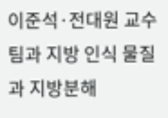이준석·전대원 교수팀과 지방 인식 물질과 지방분해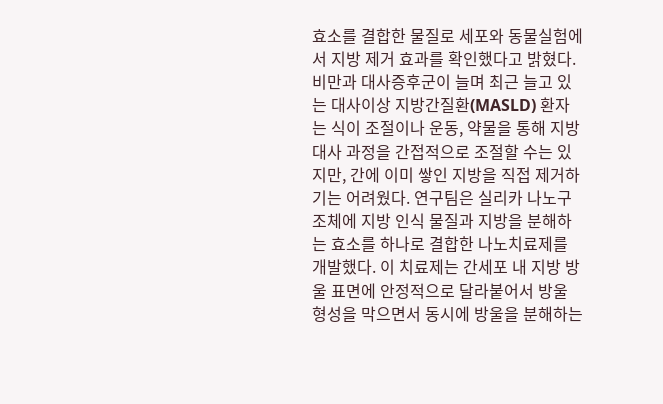효소를 결합한 물질로 세포와 동물실험에서 지방 제거 효과를 확인했다고 밝혔다. 비만과 대사증후군이 늘며 최근 늘고 있는 대사이상 지방간질환(MASLD) 환자는 식이 조절이나 운동, 약물을 통해 지방 대사 과정을 간접적으로 조절할 수는 있지만, 간에 이미 쌓인 지방을 직접 제거하기는 어려웠다. 연구팀은 실리카 나노구조체에 지방 인식 물질과 지방을 분해하는 효소를 하나로 결합한 나노치료제를 개발했다. 이 치료제는 간세포 내 지방 방울 표면에 안정적으로 달라붙어서 방울 형성을 막으면서 동시에 방울을 분해하는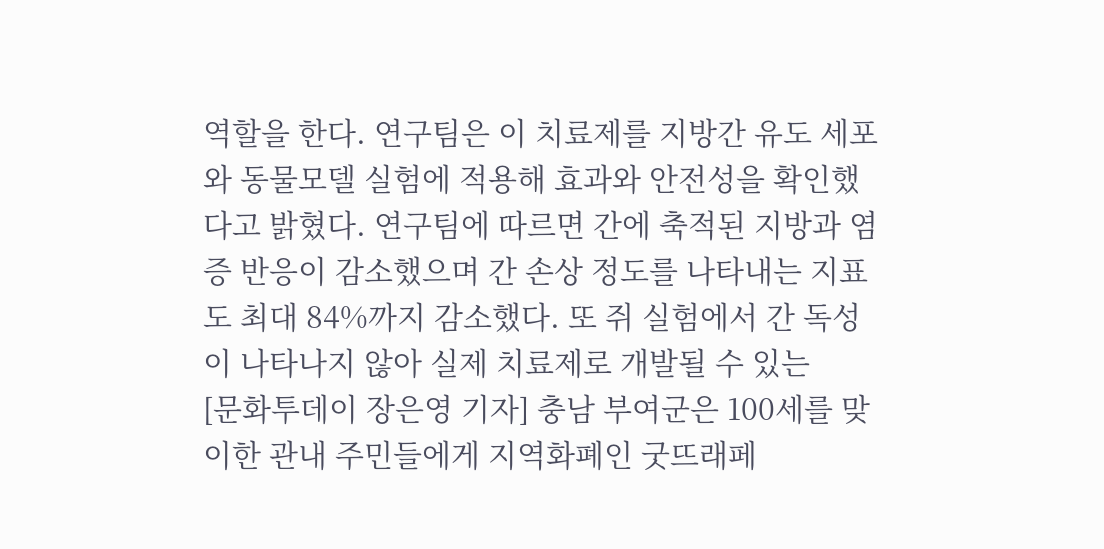역할을 한다. 연구팀은 이 치료제를 지방간 유도 세포와 동물모델 실험에 적용해 효과와 안전성을 확인했다고 밝혔다. 연구팀에 따르면 간에 축적된 지방과 염증 반응이 감소했으며 간 손상 정도를 나타내는 지표도 최대 84%까지 감소했다. 또 쥐 실험에서 간 독성이 나타나지 않아 실제 치료제로 개발될 수 있는
[문화투데이 장은영 기자] 충남 부여군은 100세를 맞이한 관내 주민들에게 지역화폐인 굿뜨래페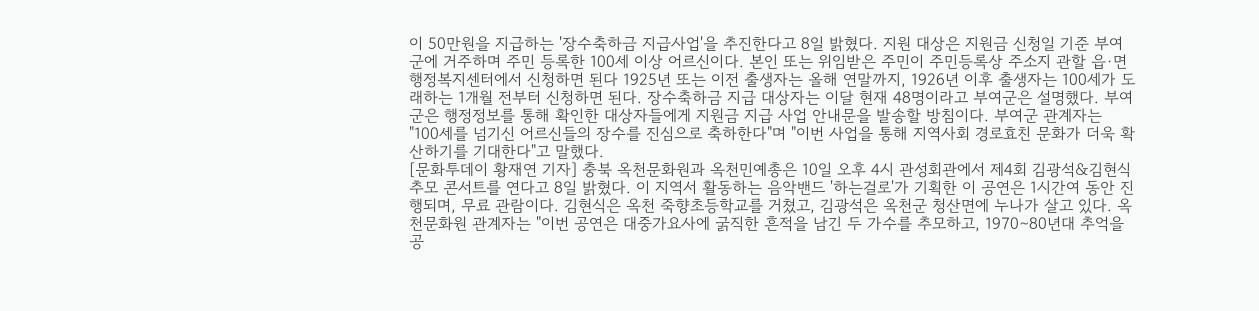이 50만원을 지급하는 '장수축하금 지급사업'을 추진한다고 8일 밝혔다. 지원 대상은 지원금 신청일 기준 부여군에 거주하며 주민 등록한 100세 이상 어르신이다. 본인 또는 위임받은 주민이 주민등록상 주소지 관할 읍·면 행정복지센터에서 신청하면 된다 1925년 또는 이전 출생자는 올해 연말까지, 1926년 이후 출생자는 100세가 도래하는 1개월 전부터 신청하면 된다. 장수축하금 지급 대상자는 이달 현재 48명이라고 부여군은 설명했다. 부여군은 행정정보를 통해 확인한 대상자들에게 지원금 지급 사업 안내문을 발송할 방침이다. 부여군 관계자는 "100세를 넘기신 어르신들의 장수를 진심으로 축하한다"며 "이번 사업을 통해 지역사회 경로효친 문화가 더욱 확산하기를 기대한다"고 말했다.
[문화투데이 황재연 기자] 충북 옥천문화원과 옥천민예총은 10일 오후 4시 관성회관에서 제4회 김광석&김현식 추모 콘서트를 연다고 8일 밝혔다. 이 지역서 활동하는 음악밴드 '하는걸로'가 기획한 이 공연은 1시간여 동안 진행되며, 무료 관람이다. 김현식은 옥천 죽향초등학교를 거쳤고, 김광석은 옥천군 청산면에 누나가 살고 있다. 옥천문화원 관계자는 "이번 공연은 대중가요사에 굵직한 흔적을 남긴 두 가수를 추모하고, 1970∼80년대 추억을 공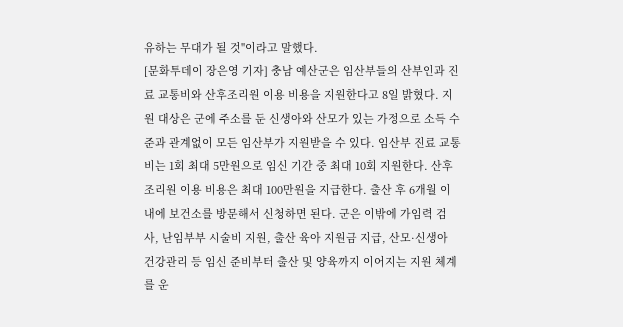유하는 무대가 될 것"이라고 말했다.
[문화투데이 장은영 기자] 충남 예산군은 임산부들의 산부인과 진료 교통비와 산후조리원 이용 비용을 지원한다고 8일 밝혔다. 지원 대상은 군에 주소를 둔 신생아와 산모가 있는 가정으로 소득 수준과 관계없이 모든 임산부가 지원받을 수 있다. 임산부 진료 교통비는 1회 최대 5만원으로 임신 기간 중 최대 10회 지원한다. 산후조리원 이용 비용은 최대 100만원을 지급한다. 출산 후 6개월 이내에 보건소를 방문해서 신청하면 된다. 군은 이밖에 가임력 검사, 난임부부 시술비 지원, 출산 육아 지원금 지급, 산모·신생아 건강관리 등 임신 준비부터 출산 및 양육까지 이어지는 지원 체계를 운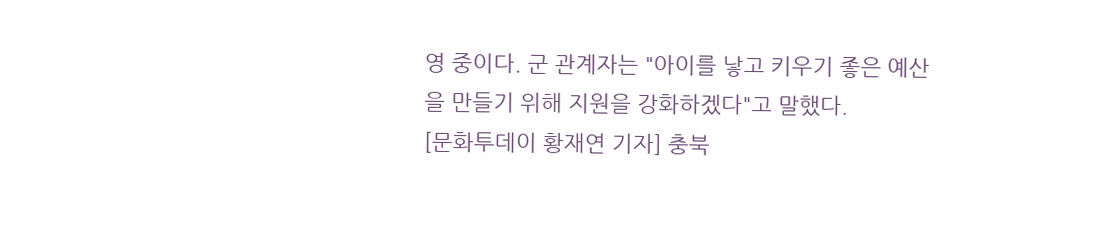영 중이다. 군 관계자는 "아이를 낳고 키우기 좋은 예산을 만들기 위해 지원을 강화하겠다"고 말했다.
[문화투데이 황재연 기자] 충북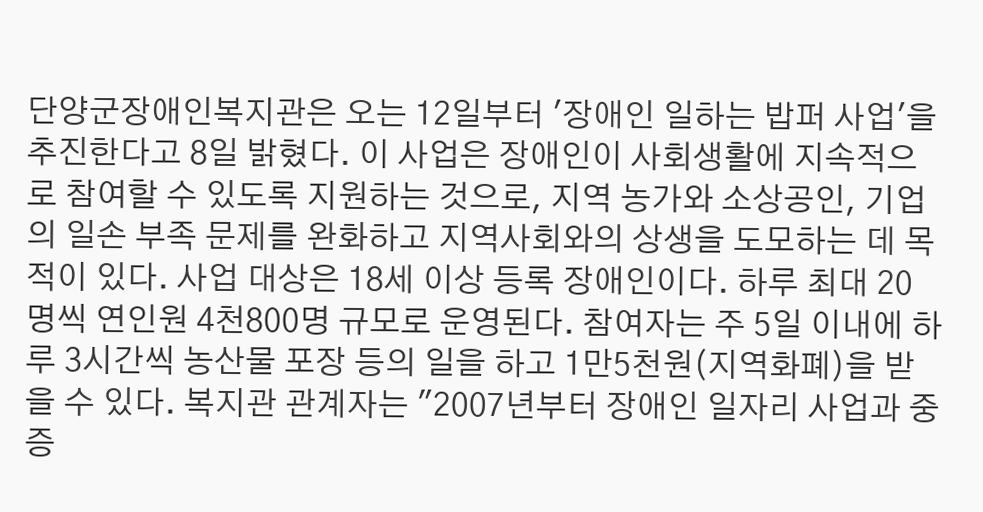단양군장애인복지관은 오는 12일부터 '장애인 일하는 밥퍼 사업'을 추진한다고 8일 밝혔다. 이 사업은 장애인이 사회생활에 지속적으로 참여할 수 있도록 지원하는 것으로, 지역 농가와 소상공인, 기업의 일손 부족 문제를 완화하고 지역사회와의 상생을 도모하는 데 목적이 있다. 사업 대상은 18세 이상 등록 장애인이다. 하루 최대 20명씩 연인원 4천800명 규모로 운영된다. 참여자는 주 5일 이내에 하루 3시간씩 농산물 포장 등의 일을 하고 1만5천원(지역화폐)을 받을 수 있다. 복지관 관계자는 "2007년부터 장애인 일자리 사업과 중증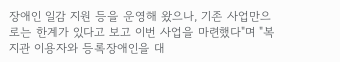장애인 일감 지원 등을 운영해 왔으나, 기존 사업만으로는 한계가 있다고 보고 이번 사업을 마련했다"며 "복지관 이용자와 등록장애인을 대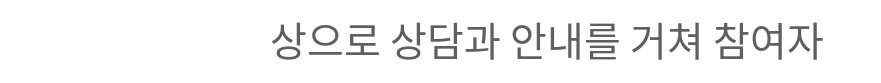상으로 상담과 안내를 거쳐 참여자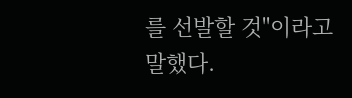를 선발할 것"이라고 말했다.